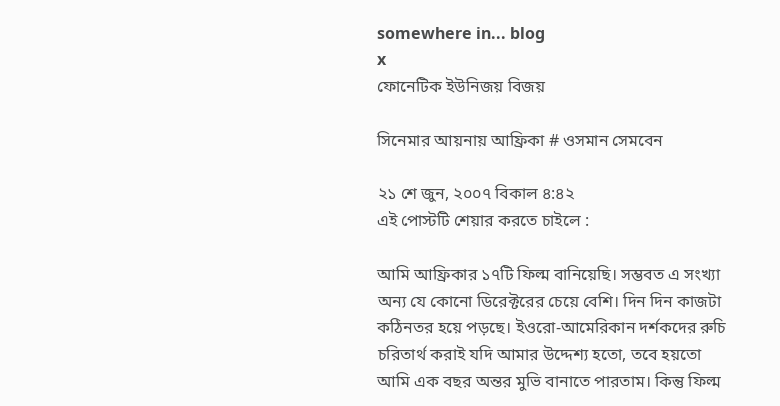somewhere in... blog
x
ফোনেটিক ইউনিজয় বিজয়

সিনেমার আয়নায় আফ্রিকা # ওসমান সেমবেন

২১ শে জুন, ২০০৭ বিকাল ৪:৪২
এই পোস্টটি শেয়ার করতে চাইলে :

আমি আফ্রিকার ১৭টি ফিল্ম বানিয়েছি। সম্ভবত এ সংখ্যা অন্য যে কোনো ডিরেক্টরের চেয়ে বেশি। দিন দিন কাজটা কঠিনতর হয়ে পড়ছে। ইওরো-আমেরিকান দর্শকদের রুচি চরিতার্থ করাই যদি আমার উদ্দেশ্য হতো, তবে হয়তো আমি এক বছর অন্তর মুভি বানাতে পারতাম। কিন্তু ফিল্ম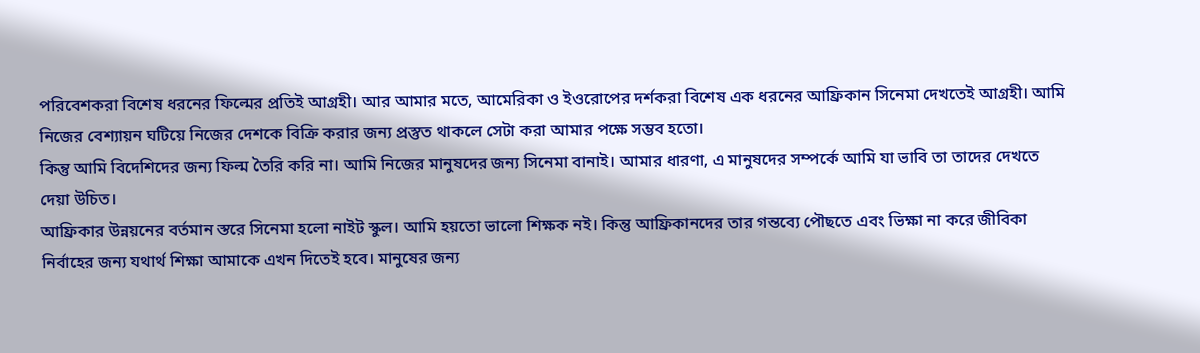পরিবেশকরা বিশেষ ধরনের ফিল্মের প্রতিই আগ্রহী। আর আমার মতে, আমেরিকা ও ইওরোপের দর্শকরা বিশেষ এক ধরনের আফ্রিকান সিনেমা দেখতেই আগ্রহী। আমি নিজের বেশ্যায়ন ঘটিয়ে নিজের দেশকে বিক্রি করার জন্য প্রস্তুত থাকলে সেটা করা আমার পক্ষে সম্ভব হতো।
কিন্তু আমি বিদেশিদের জন্য ফিল্ম তৈরি করি না। আমি নিজের মানুষদের জন্য সিনেমা বানাই। আমার ধারণা, এ মানুষদের সম্পর্কে আমি যা ভাবি তা তাদের দেখতে দেয়া উচিত।
আফ্রিকার উন্নয়নের বর্তমান স্তরে সিনেমা হলো নাইট স্কুল। আমি হয়তো ভালো শিক্ষক নই। কিন্তু আফ্রিকানদের তার গন্তব্যে পৌছতে এবং ভিক্ষা না করে জীবিকা নির্বাহের জন্য যথার্থ শিক্ষা আমাকে এখন দিতেই হবে। মানুষের জন্য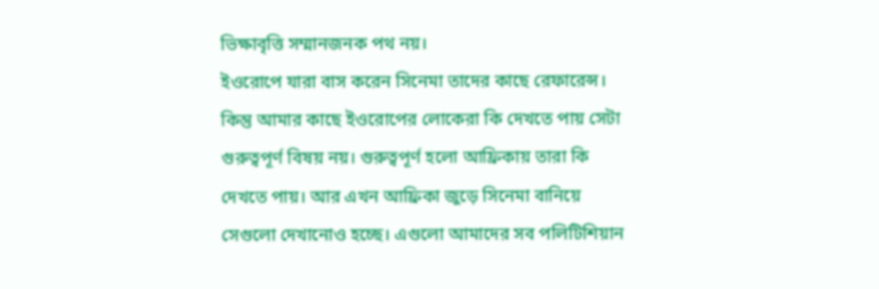ভিক্ষাবৃত্তি সম্মানজনক পথ নয়।
ইওরোপে যারা বাস করেন সিনেমা তাদের কাছে রেফারেন্স। কিন্তু আমার কাছে ইওরোপের লোকেরা কি দেখতে পায় সেটা গুরুত্বপূর্ণ বিষয় নয়। গুরুত্বপূর্ণ হলো আফ্রিকায় তারা কি দেখতে পায়। আর এখন আফ্রিকা জুড়ে সিনেমা বানিয়ে সেগুলো দেখানোও হচ্ছে। এগুলো আমাদের সব পলিটিশিয়ান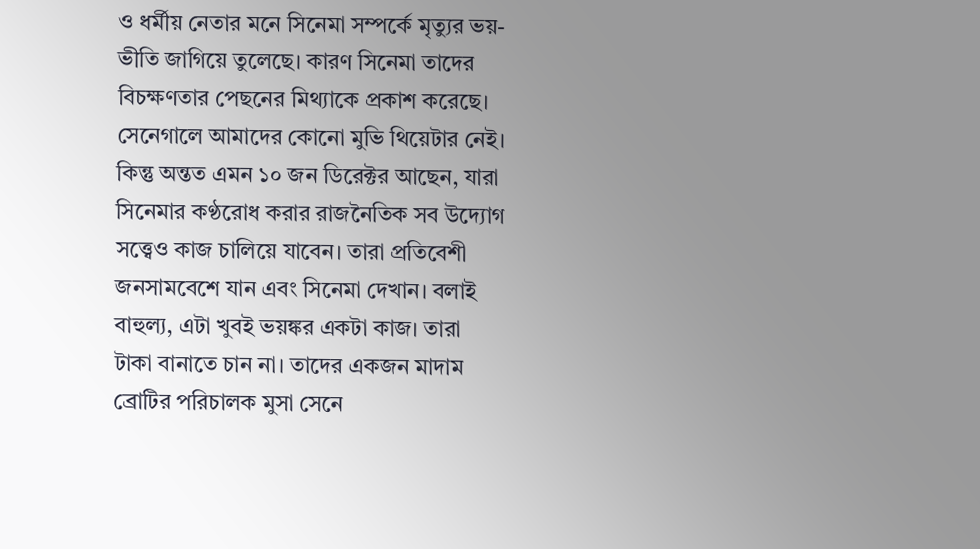ও ধর্মীয় নেতার মনে সিনেমা সম্পর্কে মৃত্যুর ভয়-ভীতি জাগিয়ে তুলেছে। কারণ সিনেমা তাদের বিচক্ষণতার পেছনের মিথ্যাকে প্রকাশ করেছে।
সেনেগালে আমাদের কোনো মুভি থিয়েটার নেই। কিন্তু অন্তত এমন ১০ জন ডিরেক্টর আছেন, যারা সিনেমার কণ্ঠরোধ করার রাজনৈতিক সব উদ্যোগ সত্ত্বেও কাজ চালিয়ে যাবেন। তারা প্রতিবেশী জনসামবেশে যান এবং সিনেমা দেখান। বলাই বাহুল্য, এটা খুবই ভয়ঙ্কর একটা কাজ। তারা টাকা বানাতে চান না। তাদের একজন মাদাম ব্রোটির পরিচালক মুসা সেনে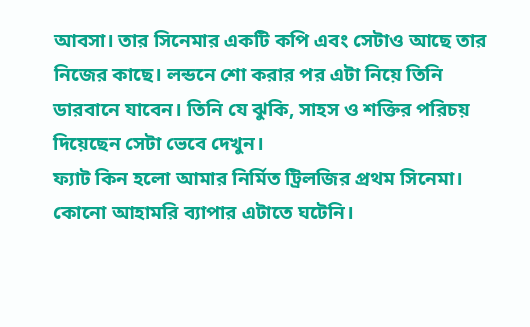আবসা। তার সিনেমার একটি কপি এবং সেটাও আছে তার নিজের কাছে। লন্ডনে শো করার পর এটা নিয়ে তিনি ডারবানে যাবেন। তিনি যে ঝুকি, সাহস ও শক্তির পরিচয় দিয়েছেন সেটা ভেবে দেখুন।
ফ্যাট কিন হলো আমার নির্মিত ট্রিলজির প্রথম সিনেমা। কোনো আহামরি ব্যাপার এটাতে ঘটেনি।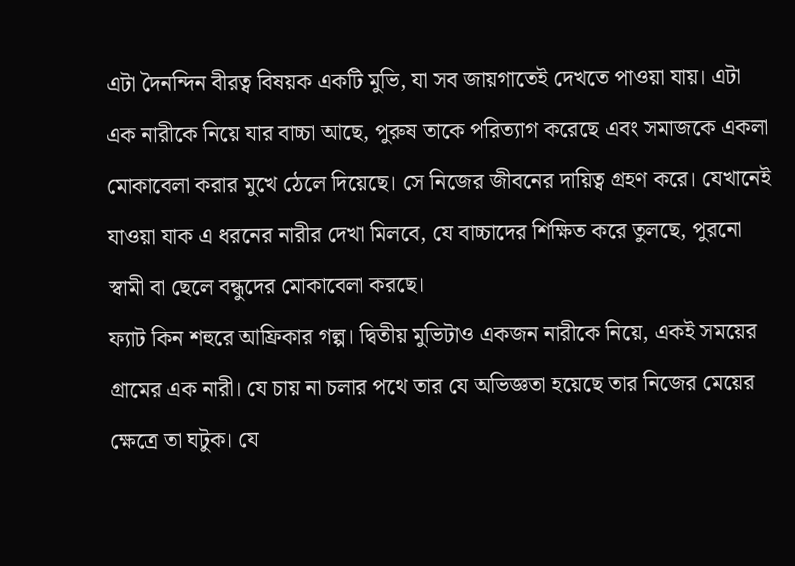এটা দৈনন্দিন বীরত্ব বিষয়ক একটি মুভি, যা সব জায়গাতেই দেখতে পাওয়া যায়। এটা এক নারীকে নিয়ে যার বাচ্চা আছে, পুরুষ তাকে পরিত্যাগ করেছে এবং সমাজকে একলা মোকাবেলা করার মুখে ঠেলে দিয়েছে। সে নিজের জীবনের দায়িত্ব গ্রহণ করে। যেখানেই যাওয়া যাক এ ধরনের নারীর দেখা মিলবে, যে বাচ্চাদের শিক্ষিত করে তুলছে, পুরনো স্বামী বা ছেলে বন্ধুদের মোকাবেলা করছে।
ফ্যাট কিন শহুরে আফ্রিকার গল্প। দ্বিতীয় মুভিটাও একজন নারীকে নিয়ে, একই সময়ের গ্রামের এক নারী। যে চায় না চলার পথে তার যে অভিজ্ঞতা হয়েছে তার নিজের মেয়ের ক্ষেত্রে তা ঘটুক। যে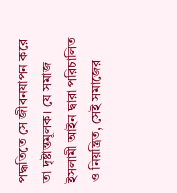পদ্ধতিতে সে জীবনযাপন করে তা দৃষ্টান্তমূলক। যে সমাজ ইসলামী আইন দ্বারা পরিচালিত ও নিয়ন্ত্রিত, সেই সমাজের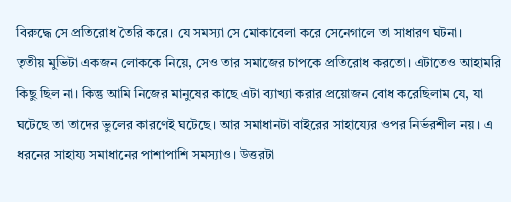বিরুদ্ধে সে প্রতিরোধ তৈরি করে। যে সমস্যা সে মোকাবেলা করে সেনেগালে তা সাধারণ ঘটনা।
তৃতীয় মুভিটা একজন লোককে নিয়ে, সেও তার সমাজের চাপকে প্রতিরোধ করতো। এটাতেও আহামরি কিছু ছিল না। কিন্তু আমি নিজের মানুষের কাছে এটা ব্যাখ্যা করার প্রয়োজন বোধ করেছিলাম যে, যা ঘটেছে তা তাদের ভুলের কারণেই ঘটেছে। আর সমাধানটা বাইরের সাহায্যের ওপর নির্ভরশীল নয়। এ ধরনের সাহায্য সমাধানের পাশাপাশি সমস্যাও। উত্তরটা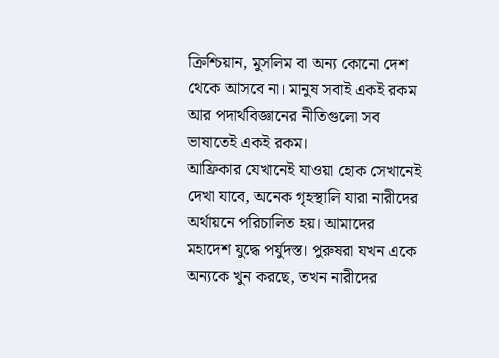ক্রিশ্চিয়ান, মুসলিম বা অন্য কোনো দেশ থেকে আসবে না। মানুষ সবাই একই রকম আর পদার্থবিজ্ঞানের নীতিগুলো সব ভাষাতেই একই রকম।
আফ্রিকার যেখানেই যাওয়া হোক সেখানেই দেখা যাবে, অনেক গৃহস্থালি যারা নারীদের অর্থায়নে পরিচালিত হয়। আমাদের মহাদেশ যুদ্ধে পর্যুদস্ত। পুরুষরা যখন একে অন্যকে খুন করছে, তখন নারীদের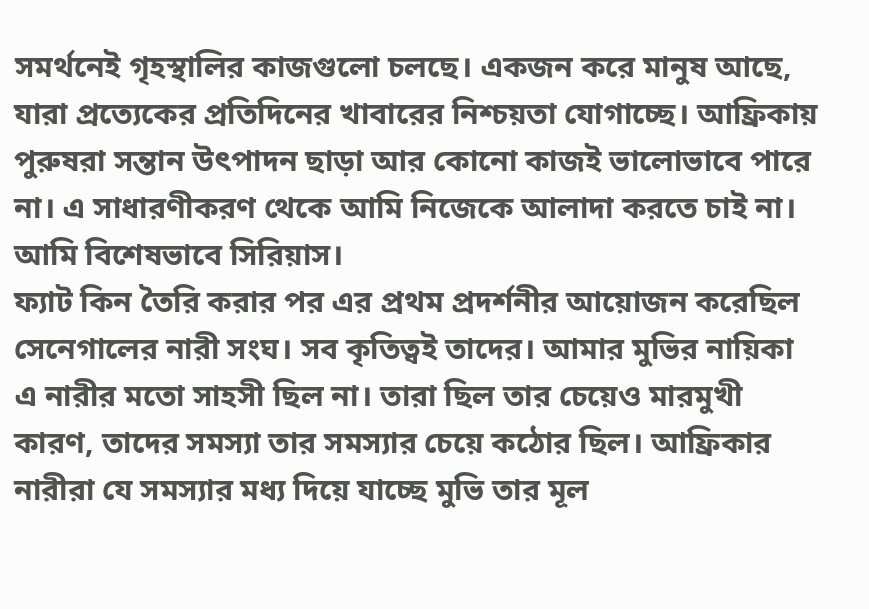সমর্থনেই গৃহস্থালির কাজগুলো চলছে। একজন করে মানুষ আছে, যারা প্রত্যেকের প্রতিদিনের খাবারের নিশ্চয়তা যোগাচ্ছে। আফ্রিকায় পুরুষরা সন্তান উৎপাদন ছাড়া আর কোনো কাজই ভালোভাবে পারে না। এ সাধারণীকরণ থেকে আমি নিজেকে আলাদা করতে চাই না। আমি বিশেষভাবে সিরিয়াস।
ফ্যাট কিন তৈরি করার পর এর প্রথম প্রদর্শনীর আয়োজন করেছিল সেনেগালের নারী সংঘ। সব কৃতিত্বই তাদের। আমার মুভির নায়িকা এ নারীর মতো সাহসী ছিল না। তারা ছিল তার চেয়েও মারমুখী কারণ, তাদের সমস্যা তার সমস্যার চেয়ে কঠোর ছিল। আফ্রিকার নারীরা যে সমস্যার মধ্য দিয়ে যাচ্ছে মুভি তার মূল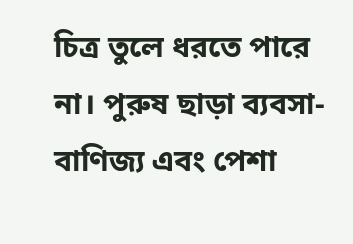চিত্র তুলে ধরতে পারে না। পুরুষ ছাড়া ব্যবসা-বাণিজ্য এবং পেশা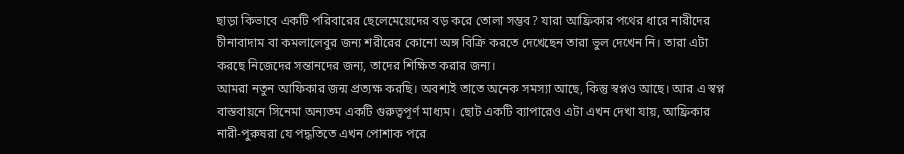ছাড়া কিভাবে একটি পরিবারের ছেলেমেয়েদের বড় করে তোলা সম্ভব? যারা আফ্রিকার পথের ধারে নারীদের চীনাবাদাম বা কমলালেবুর জন্য শরীরের কোনো অঙ্গ বিক্রি করতে দেখেছেন তারা ভুল দেখেন নি। তারা এটা করছে নিজেদের সন্তানদের জন্য, তাদের শিক্ষিত করার জন্য।
আমরা নতুন আফিকার জন্ম প্রত্যক্ষ করছি। অবশ্যই তাতে অনেক সমস্যা আছে, কিন্তু স্বপ্নও আছে। আর এ স্বপ্ন বাস্তবায়নে সিনেমা অন্যতম একটি গুরুত্বপূর্ণ মাধ্যম। ছোট একটি ব্যাপারেও এটা এখন দেখা যায়, আফ্রিকার নারী-পুরুষরা যে পদ্ধতিতে এখন পোশাক পরে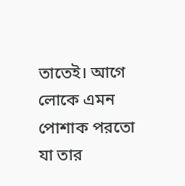তাতেই। আগে লোকে এমন পোশাক পরতো যা তার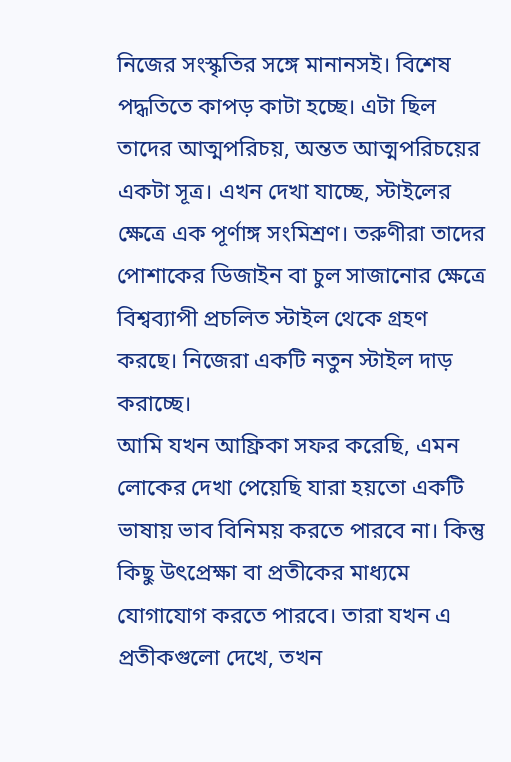নিজের সংস্কৃতির সঙ্গে মানানসই। বিশেষ পদ্ধতিতে কাপড় কাটা হচ্ছে। এটা ছিল তাদের আত্মপরিচয়, অন্তত আত্মপরিচয়ের একটা সূত্র। এখন দেখা যাচ্ছে, স্টাইলের ক্ষেত্রে এক পূর্ণাঙ্গ সংমিশ্রণ। তরুণীরা তাদের পোশাকের ডিজাইন বা চুল সাজানোর ক্ষেত্রে বিশ্বব্যাপী প্রচলিত স্টাইল থেকে গ্রহণ করছে। নিজেরা একটি নতুন স্টাইল দাড় করাচ্ছে।
আমি যখন আফ্রিকা সফর করেছি, এমন লোকের দেখা পেয়েছি যারা হয়তো একটি ভাষায় ভাব বিনিময় করতে পারবে না। কিন্তু কিছু উৎপ্রেক্ষা বা প্রতীকের মাধ্যমে যোগাযোগ করতে পারবে। তারা যখন এ প্রতীকগুলো দেখে, তখন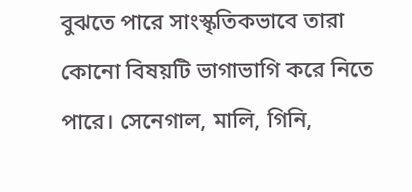বুঝতে পারে সাংস্কৃতিকভাবে তারা কোনো বিষয়টি ভাগাভাগি করে নিতে পারে। সেনেগাল, মালি, গিনি,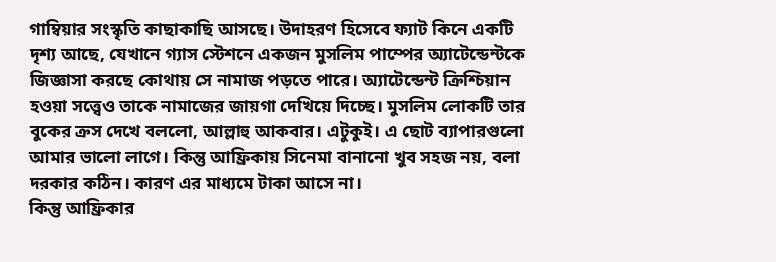গাম্বিয়ার সংস্কৃতি কাছাকাছি আসছে। উদাহরণ হিসেবে ফ্যাট কিনে একটি দৃশ্য আছে, যেখানে গ্যাস স্টেশনে একজন মুসলিম পাম্পের অ্যাটেন্ডেন্টকে জিজ্ঞাসা করছে কোথায় সে নামাজ পড়তে পারে। অ্যাটেন্ডেন্ট ক্রিশ্চিয়ান হওয়া সত্ত্বেও তাকে নামাজের জায়গা দেখিয়ে দিচ্ছে। মুসলিম লোকটি তার বুকের ক্রস দেখে বললো, আল্লাহু আকবার। এটুকুই। এ ছোট ব্যাপারগুলো আমার ভালো লাগে। কিন্তু আফ্রিকায় সিনেমা বানানো খুব সহজ নয়, বলা দরকার কঠিন। কারণ এর মাধ্যমে টাকা আসে না।
কিন্তু আফ্রিকার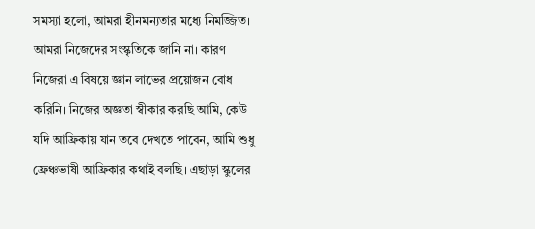সমস্যা হলো, আমরা হীনমন্যতার মধ্যে নিমজ্জিত। আমরা নিজেদের সংস্কৃতিকে জানি না। কারণ নিজেরা এ বিষয়ে জ্ঞান লাভের প্রয়োজন বোধ করিনি। নিজের অজ্ঞতা স্বীকার করছি আমি, কেউ যদি আফ্রিকায় যান তবে দেখতে পাবেন, আমি শুধু ফ্রেঞ্চভাষী আফ্রিকার কথাই বলছি। এছাড়া স্কুলের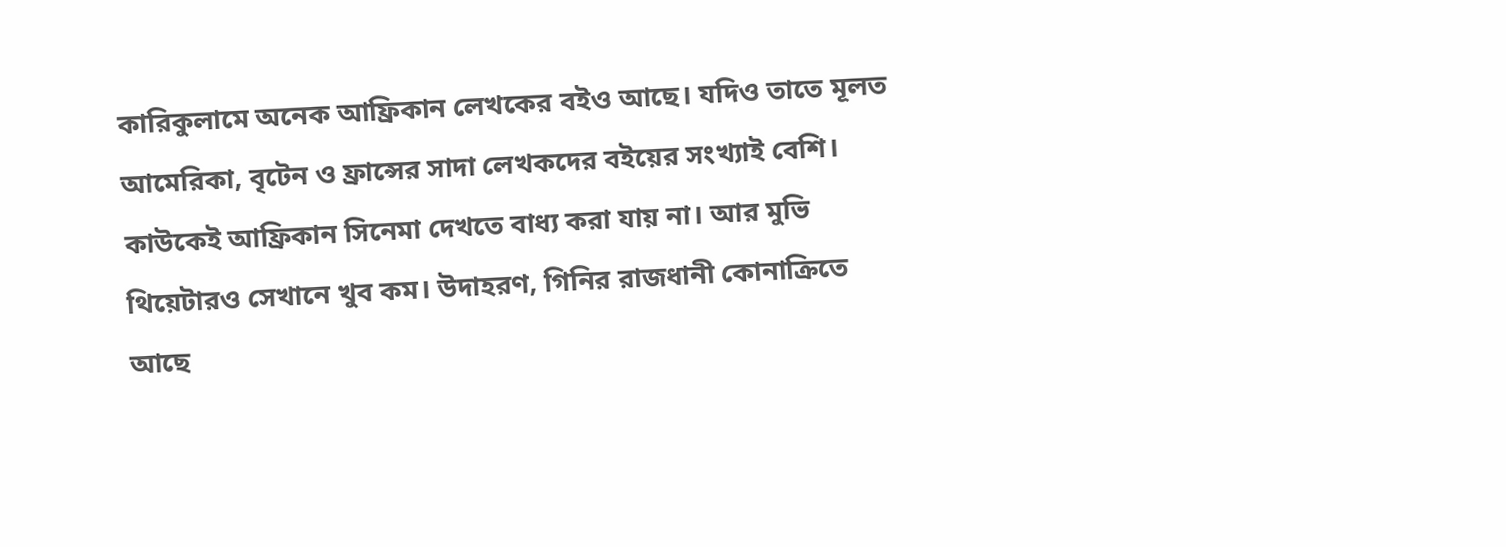কারিকুলামে অনেক আফ্রিকান লেখকের বইও আছে। যদিও তাতে মূলত আমেরিকা, বৃটেন ও ফ্রান্সের সাদা লেখকদের বইয়ের সংখ্যাই বেশি।
কাউকেই আফ্রিকান সিনেমা দেখতে বাধ্য করা যায় না। আর মুভি থিয়েটারও সেখানে খুব কম। উদাহরণ, গিনির রাজধানী কোনাক্রিতে আছে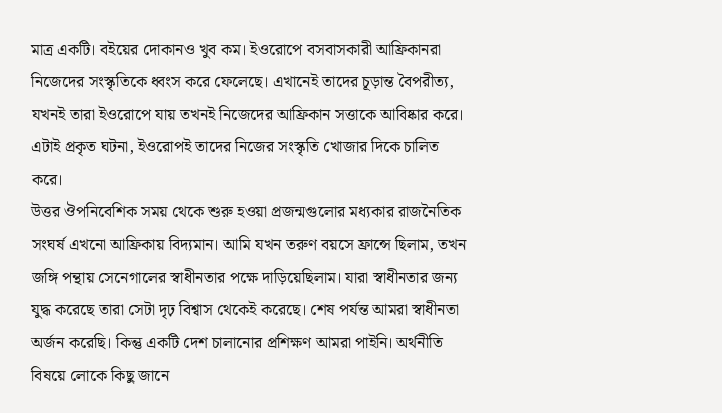মাত্র একটি। বইয়ের দোকানও খুব কম। ইওরোপে বসবাসকারী আফ্রিকানরা নিজেদের সংস্কৃতিকে ধ্বংস করে ফেলেছে। এখানেই তাদের চূড়ান্ত বৈপরীত্য, যখনই তারা ইওরোপে যায় তখনই নিজেদের আফ্রিকান সত্তাকে আবিষ্কার করে। এটাই প্রকৃত ঘটনা, ইওরোপই তাদের নিজের সংস্কৃতি খোজার দিকে চালিত করে।
উত্তর ঔপনিবেশিক সময় থেকে শুরু হওয়া প্রজন্মগুলোর মধ্যকার রাজনৈতিক সংঘর্ষ এখনো আফ্রিকায় বিদ্যমান। আমি যখন তরুণ বয়সে ফ্রান্সে ছিলাম, তখন জঙ্গি পন্থায় সেনেগালের স্বাধীনতার পক্ষে দাড়িয়েছিলাম। যারা স্বাধীনতার জন্য যুদ্ধ করেছে তারা সেটা দৃঢ় বিশ্বাস থেকেই করেছে। শেষ পর্যন্ত আমরা স্বাধীনতা অর্জন করেছি। কিন্তু একটি দেশ চালানোর প্রশিক্ষণ আমরা পাইনি। অর্থনীতি বিষয়ে লোকে কিছু জানে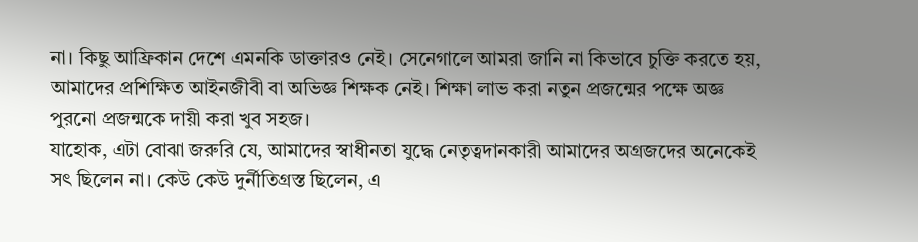না। কিছু আফ্রিকান দেশে এমনকি ডাক্তারও নেই। সেনেগালে আমরা জানি না কিভাবে চুক্তি করতে হয়, আমাদের প্রশিক্ষিত আইনজীবী বা অভিজ্ঞ শিক্ষক নেই। শিক্ষা লাভ করা নতুন প্রজন্মের পক্ষে অজ্ঞ পুরনো প্রজন্মকে দায়ী করা খুব সহজ।
যাহোক, এটা বোঝা জরুরি যে, আমাদের স্বাধীনতা যুদ্ধে নেতৃত্বদানকারী আমাদের অগ্রজদের অনেকেই সৎ ছিলেন না। কেউ কেউ দুর্নীতিগ্রস্ত ছিলেন, এ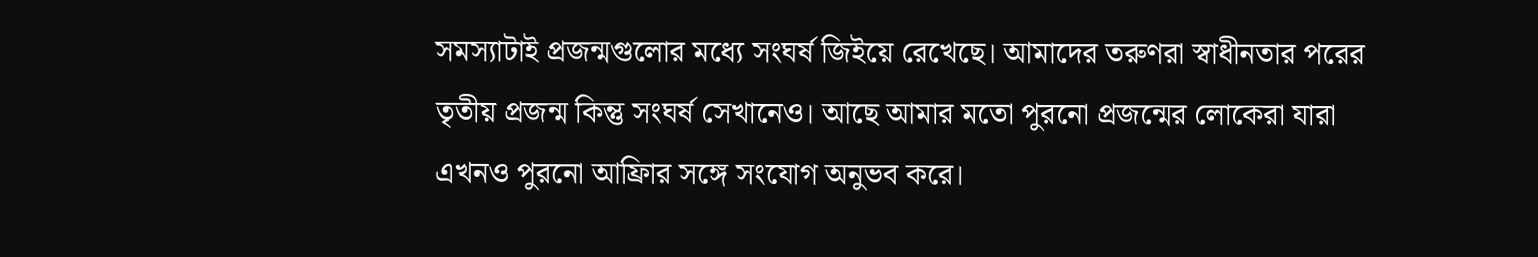সমস্যাটাই প্রজন্মগুলোর মধ্যে সংঘর্ষ জিইয়ে রেখেছে। আমাদের তরুণরা স্বাধীনতার পরের তৃতীয় প্রজন্ম কিন্তু সংঘর্ষ সেখানেও। আছে আমার মতো পুরনো প্রজন্মের লোকেরা যারা এখনও পুরনো আফ্রিার সঙ্গে সংযোগ অনুভব করে।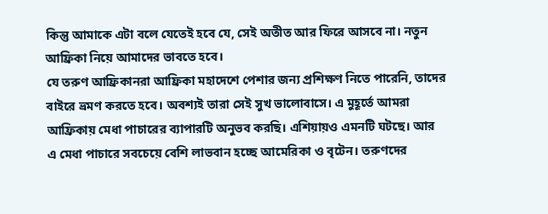কিন্তু আমাকে এটা বলে যেতেই হবে যে, সেই অতীত আর ফিরে আসবে না। নতুন আফ্রিকা নিয়ে আমাদের ভাবতে হবে।
যে তরুণ আফ্রিকানরা আফ্রিকা মহাদেশে পেশার জন্য প্রশিক্ষণ নিতে পারেনি, তাদের বাইরে ভ্রমণ করতে হবে। অবশ্যই তারা সেই সুখ ভালোবাসে। এ মুহূর্তে আমরা আফ্রিকায় মেধা পাচারের ব্যাপারটি অনুভব করছি। এশিয়ায়ও এমনটি ঘটছে। আর এ মেধা পাচারে সবচেয়ে বেশি লাভবান হচ্ছে আমেরিকা ও বৃটেন। তরুণদের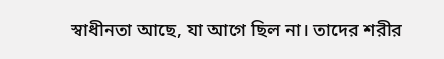স্বাধীনতা আছে, যা আগে ছিল না। তাদের শরীর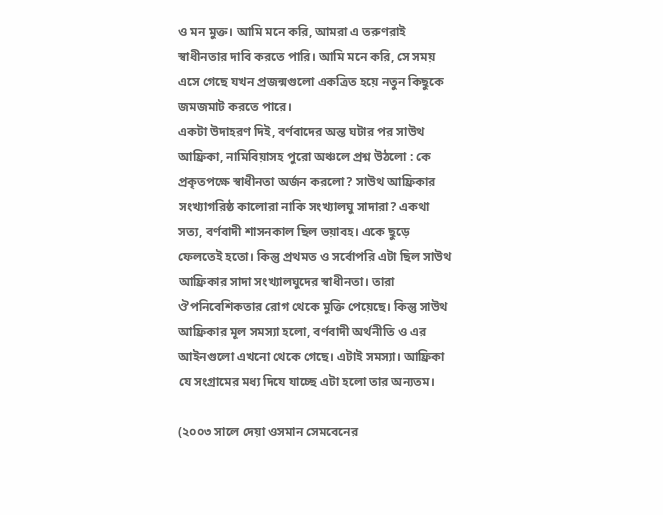ও মন মুক্ত। আমি মনে করি, আমরা এ তরুণরাই স্বাধীনতার দাবি করতে পারি। আমি মনে করি, সে সময় এসে গেছে যখন প্রজন্মগুলো একত্রিত হয়ে নতুন কিছুকে জমজমাট করতে পারে।
একটা উদাহরণ দিই, বর্ণবাদের অন্ত ঘটার পর সাউথ আফ্রিকা, নামিবিয়াসহ পুরো অঞ্চলে প্রশ্ন উঠলো : কে প্রকৃতপক্ষে স্বাধীনতা অর্জন করলো? সাউথ আফ্রিকার সংখ্যাগরিষ্ঠ কালোরা নাকি সংখ্যালঘু সাদারা? একথা সত্য, বর্ণবাদী শাসনকাল ছিল ভয়াবহ। একে ছুড়ে ফেলতেই হতো। কিন্তু প্রথমত ও সর্বোপরি এটা ছিল সাউথ আফ্রিকার সাদা সংখ্যালঘুদের স্বাধীনতা। তারা ঔপনিবেশিকতার রোগ থেকে মুক্তি পেয়েছে। কিন্তু সাউথ আফ্রিকার মূল সমস্যা হলো, বর্ণবাদী অর্থনীতি ও এর আইনগুলো এখনো থেকে গেছে। এটাই সমস্যা। আফ্রিকা যে সংগ্রামের মধ্য দিযে যাচ্ছে এটা হলো তার অন্যতম।

(২০০৩ সালে দেয়া ওসমান সেমবেনের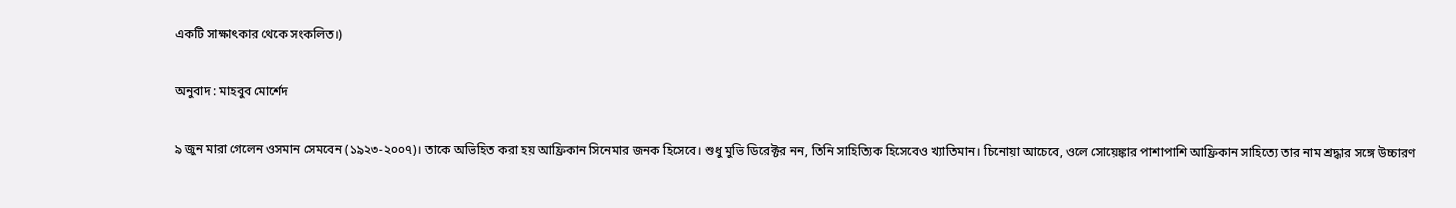একটি সাক্ষাৎকার থেকে সংকলিত।)

অনুবাদ : মাহবুব মোর্শেদ

৯ জুন মারা গেলেন ওসমান সেমবেন (১৯২৩-২০০৭)। তাকে অভিহিত করা হয় আফ্রিকান সিনেমার জনক হিসেবে। শুধু মুভি ডিরেক্টর নন, তিনি সাহিত্যিক হিসেবেও খ্যাতিমান। চিনোয়া আচেবে, ওলে সোয়েঙ্কার পাশাপাশি আফ্রিকান সাহিত্যে তার নাম শ্রদ্ধার সঙ্গে উচ্চারণ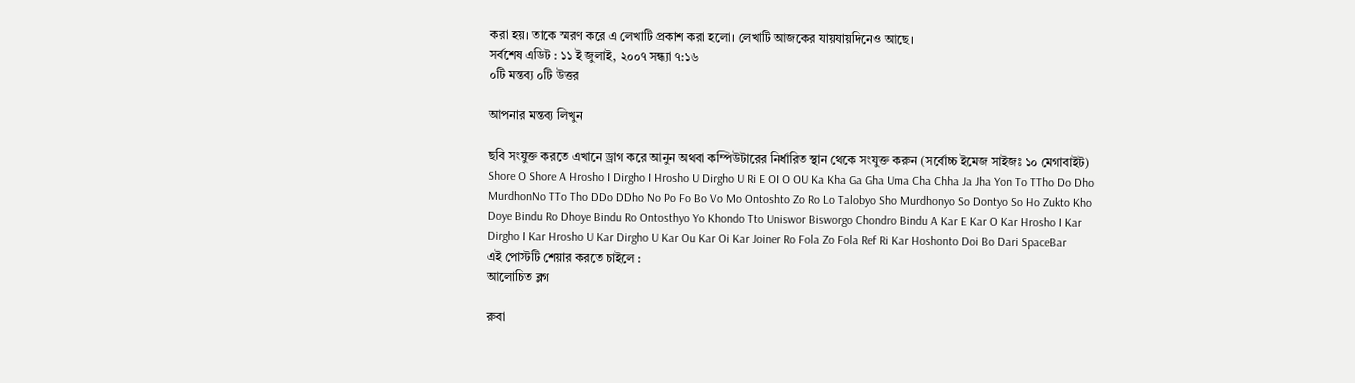করা হয়। তাকে স্মরণ করে এ লেখাটি প্রকাশ করা হলো। লেখাটি আজকের যায়যায়দিনেও আছে।
সর্বশেষ এডিট : ১১ ই জুলাই, ২০০৭ সন্ধ্যা ৭:১৬
০টি মন্তব্য ০টি উত্তর

আপনার মন্তব্য লিখুন

ছবি সংযুক্ত করতে এখানে ড্রাগ করে আনুন অথবা কম্পিউটারের নির্ধারিত স্থান থেকে সংযুক্ত করুন (সর্বোচ্চ ইমেজ সাইজঃ ১০ মেগাবাইট)
Shore O Shore A Hrosho I Dirgho I Hrosho U Dirgho U Ri E OI O OU Ka Kha Ga Gha Uma Cha Chha Ja Jha Yon To TTho Do Dho MurdhonNo TTo Tho DDo DDho No Po Fo Bo Vo Mo Ontoshto Zo Ro Lo Talobyo Sho Murdhonyo So Dontyo So Ho Zukto Kho Doye Bindu Ro Dhoye Bindu Ro Ontosthyo Yo Khondo Tto Uniswor Bisworgo Chondro Bindu A Kar E Kar O Kar Hrosho I Kar Dirgho I Kar Hrosho U Kar Dirgho U Kar Ou Kar Oi Kar Joiner Ro Fola Zo Fola Ref Ri Kar Hoshonto Doi Bo Dari SpaceBar
এই পোস্টটি শেয়ার করতে চাইলে :
আলোচিত ব্লগ

রুবা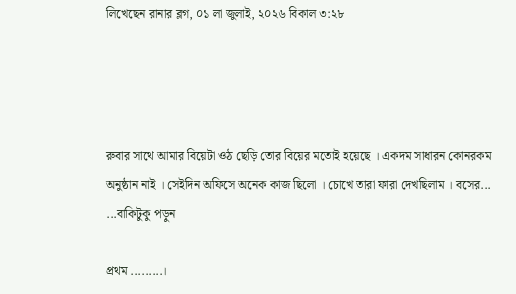লিখেছেন রানার ব্লগ, ০১ লা জুলাই, ২০২৬ বিকাল ৩:২৮




রুবার সাথে আমার বিয়েটা ওঠ ছেড়ি তোর বিয়ের মতোই হয়েছে । একদম সাধারন কোনরকম অনুষ্ঠান নাই । সেইদিন অফিসে অনেক কাজ ছিলো । চোখে তারা ফারা দেখছিলাম । বসের... ...বাকিটুকু পড়ুন

প্রথম .........।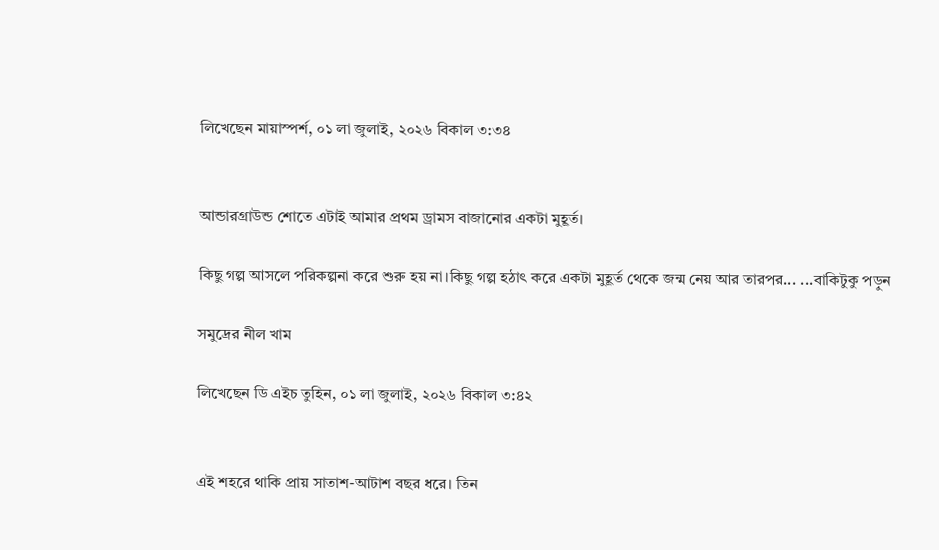লিখেছেন মায়াস্পর্শ, ০১ লা জুলাই, ২০২৬ বিকাল ৩:৩৪


আন্ডারগ্রাউন্ড শোতে এটাই আমার প্রথম ড্রামস বাজানোর একটা মুহূর্ত।

কিছু গল্প আসলে পরিকল্পনা করে শুরু হয় না।কিছু গল্প হঠাৎ করে একটা মুহূর্ত থেকে জন্ম নেয় আর তারপর... ...বাকিটুকু পড়ুন

সমুদ্রের নীল খাম

লিখেছেন ডি এইচ তুহিন, ০১ লা জুলাই, ২০২৬ বিকাল ৩:৪২


এই শহরে থাকি প্রায় সাতাশ-আটাশ বছর ধরে। তিন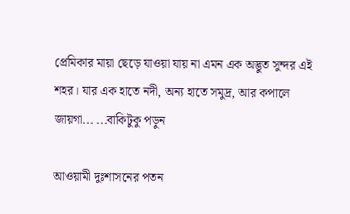প্রেমিকার মায়া ছেড়ে যাওয়া যায় না এমন এক অদ্ভুত সুন্দর এই শহর। যার এক হাতে নদী, অন্য হাতে সমুদ্র, আর কপালে জায়গা... ...বাকিটুকু পড়ুন

আওয়ামী দুঃশাসনের পতন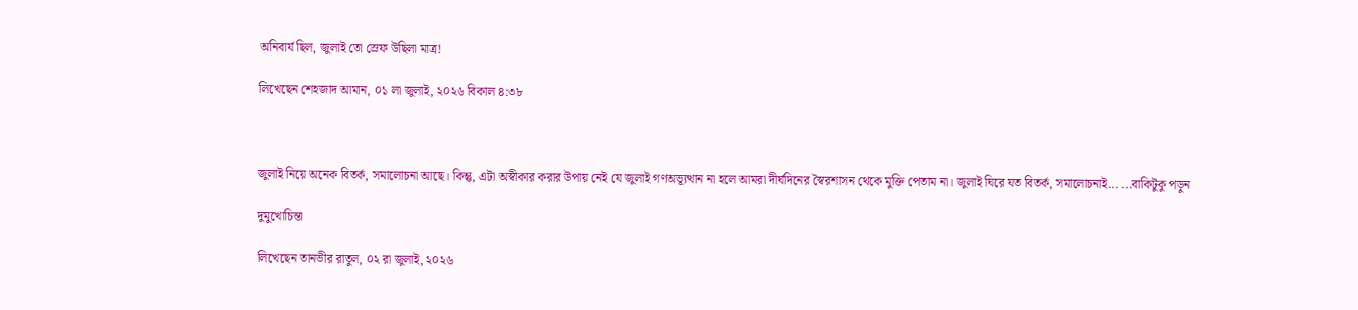অনিবার্য ছিল, জুলাই তো স্রেফ উছিলা মাত্র!

লিখেছেন শেহজাদ আমান, ০১ লা জুলাই, ২০২৬ বিকাল ৪:৩৮



জুলাই নিয়ে অনেক বিতর্ক, সমালোচনা আছে। কিন্তু, এটা অস্বীকার করার উপায় নেই যে জুলাই গণঅভ্যূত্থান না হলে আমরা দীর্ঘদিনের স্বৈরশাসন থেকে মুক্তি পেতাম না। জুলাই ঘিরে যত বিতর্ক, সমালোচনাই... ...বাকিটুকু পড়ুন

দুমুখোচিন্তা

লিখেছেন তানভীর রাতুল, ০২ রা জুলাই, ২০২৬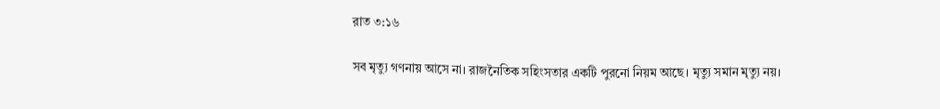রাত ৩:১৬

সব মৃত্যু গণনায় আসে না। রাজনৈতিক সহিংসতার একটি পুরনো নিয়ম আছে। মৃত্যু সমান মৃত্যু নয়।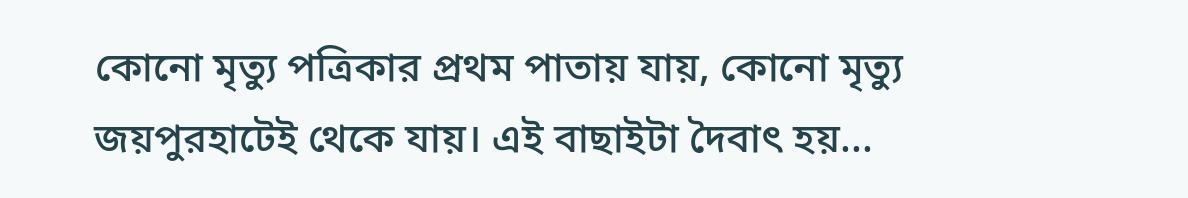কোনো মৃত্যু পত্রিকার প্রথম পাতায় যায়, কোনো মৃত্যু জয়পুরহাটেই থেকে যায়। এই বাছাইটা দৈবাৎ হয়...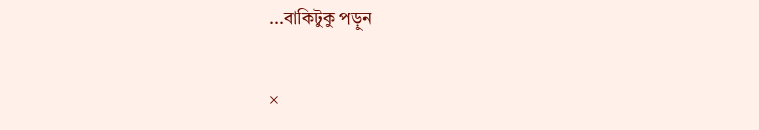...বাকিটুকু পড়ুন

×